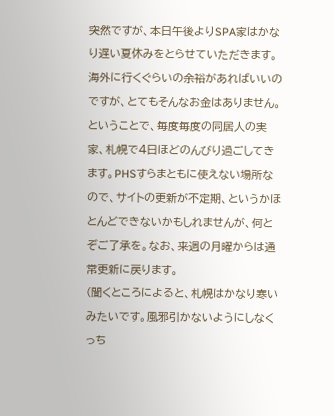突然ですが、本日午後よりSPA家はかなり遅い夏休みをとらせていただきます。海外に行くぐらいの余裕があればいいのですが、とてもそんなお金はありません。
ということで、毎度毎度の同居人の実家、札幌で4日ほどのんびり過ごしてきます。PHSすらまともに使えない場所なので、サイトの更新が不定期、というかほとんどできないかもしれませんが、何とぞご了承を。なお、来週の月曜からは通常更新に戻ります。
(聞くところによると、札幌はかなり寒いみたいです。風邪引かないようにしなくっち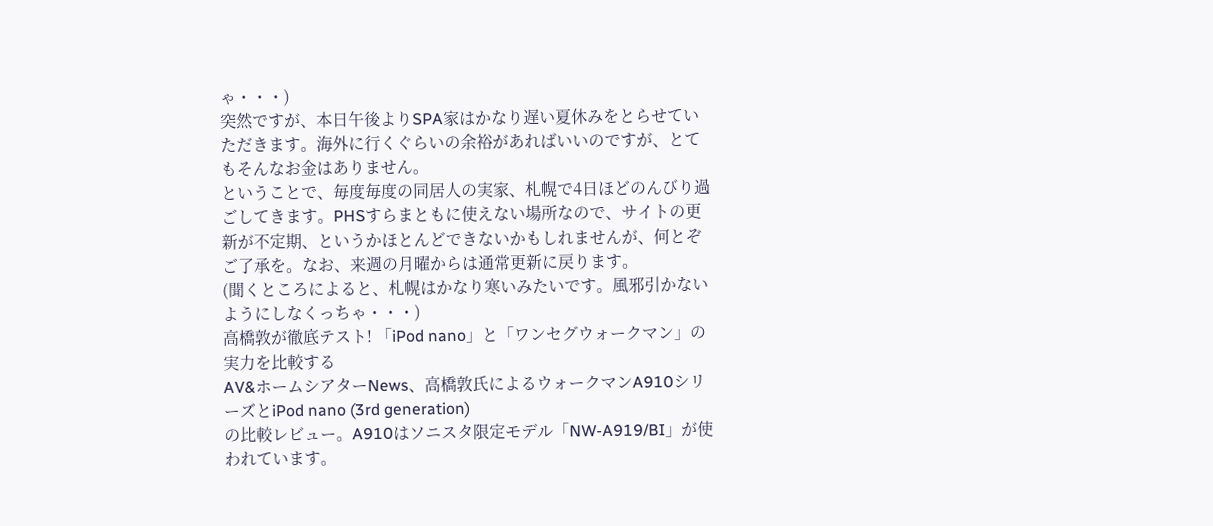ゃ・・・)
突然ですが、本日午後よりSPA家はかなり遅い夏休みをとらせていただきます。海外に行くぐらいの余裕があればいいのですが、とてもそんなお金はありません。
ということで、毎度毎度の同居人の実家、札幌で4日ほどのんびり過ごしてきます。PHSすらまともに使えない場所なので、サイトの更新が不定期、というかほとんどできないかもしれませんが、何とぞご了承を。なお、来週の月曜からは通常更新に戻ります。
(聞くところによると、札幌はかなり寒いみたいです。風邪引かないようにしなくっちゃ・・・)
高橋敦が徹底テスト! 「iPod nano」と「ワンセグウォークマン」の実力を比較する
AV&ホームシアターNews、高橋敦氏によるウォークマンA910シリーズとiPod nano (3rd generation)
の比較レビュー。A910はソニスタ限定モデル「NW-A919/BI」が使われています。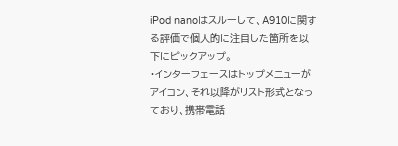iPod nanoはスルーして、A910に関する評価で個人的に注目した箇所を以下にピックアップ。
・インターフェースはトップメニューがアイコン、それ以降がリスト形式となっており、携帯電話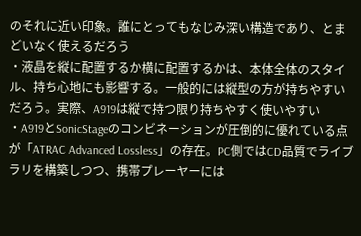のそれに近い印象。誰にとってもなじみ深い構造であり、とまどいなく使えるだろう
・液晶を縦に配置するか横に配置するかは、本体全体のスタイル、持ち心地にも影響する。一般的には縦型の方が持ちやすいだろう。実際、A919は縦で持つ限り持ちやすく使いやすい
・A919とSonicStageのコンビネーションが圧倒的に優れている点が「ATRAC Advanced Lossless」の存在。PC側ではCD品質でライブラリを構築しつつ、携帯プレーヤーには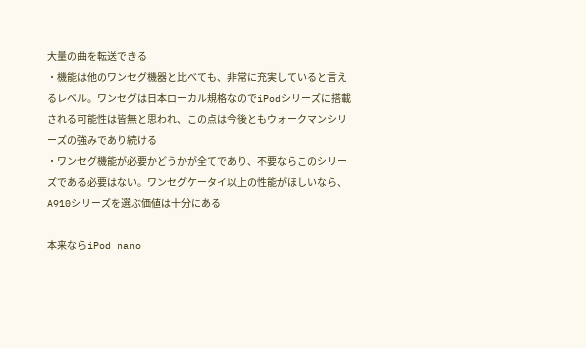大量の曲を転送できる
・機能は他のワンセグ機器と比べても、非常に充実していると言えるレベル。ワンセグは日本ローカル規格なのでiPodシリーズに搭載される可能性は皆無と思われ、この点は今後ともウォークマンシリーズの強みであり続ける
・ワンセグ機能が必要かどうかが全てであり、不要ならこのシリーズである必要はない。ワンセグケータイ以上の性能がほしいなら、A910シリーズを選ぶ価値は十分にある

本来ならiPod nano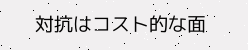対抗はコスト的な面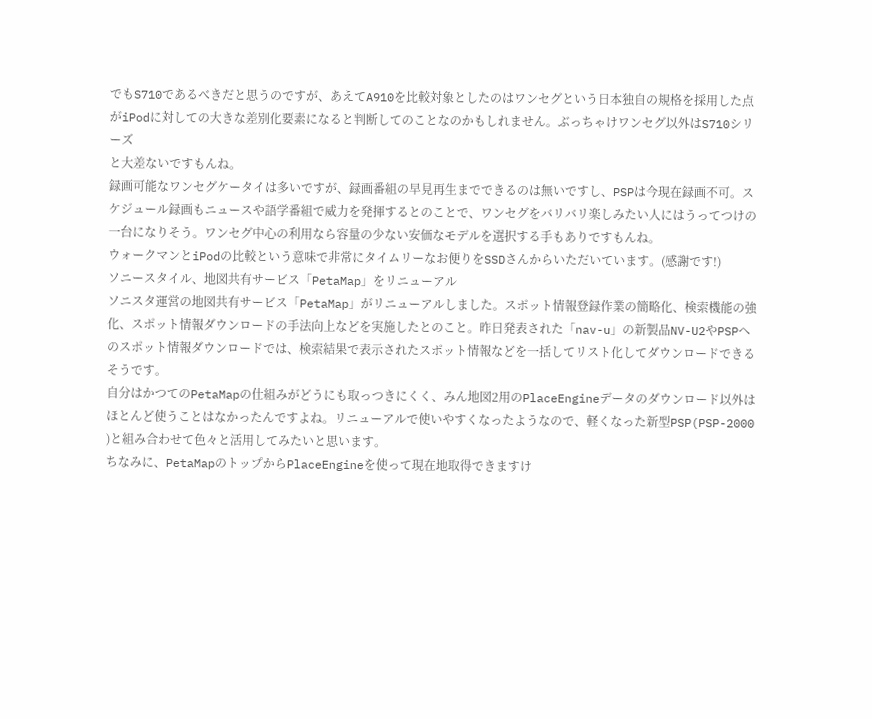でもS710であるべきだと思うのですが、あえてA910を比較対象としたのはワンセグという日本独自の規格を採用した点がiPodに対しての大きな差別化要素になると判断してのことなのかもしれません。ぶっちゃけワンセグ以外はS710シリーズ
と大差ないですもんね。
録画可能なワンセグケータイは多いですが、録画番組の早見再生までできるのは無いですし、PSPは今現在録画不可。スケジュール録画もニュースや語学番組で威力を発揮するとのことで、ワンセグをバリバリ楽しみたい人にはうってつけの一台になりそう。ワンセグ中心の利用なら容量の少ない安価なモデルを選択する手もありですもんね。
ウォークマンとiPodの比較という意味で非常にタイムリーなお便りをSSDさんからいただいています。(感謝です!)
ソニースタイル、地図共有サービス「PetaMap」をリニューアル
ソニスタ運営の地図共有サービス「PetaMap」がリニューアルしました。スポット情報登録作業の簡略化、検索機能の強化、スポット情報ダウンロードの手法向上などを実施したとのこと。昨日発表された「nav-u」の新製品NV-U2やPSPへのスポット情報ダウンロードでは、検索結果で表示されたスポット情報などを一括してリスト化してダウンロードできるそうです。
自分はかつてのPetaMapの仕組みがどうにも取っつきにくく、みん地図2用のPlaceEngineデータのダウンロード以外はほとんど使うことはなかったんですよね。リニューアルで使いやすくなったようなので、軽くなった新型PSP(PSP-2000
)と組み合わせて色々と活用してみたいと思います。
ちなみに、PetaMapのトップからPlaceEngineを使って現在地取得できますけ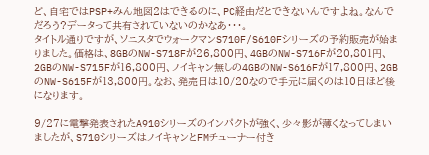ど、自宅ではPSP+みん地図2はできるのに、PC経由だとできないんですよね。なんでだろう?データって共有されていないのかなあ・・・。
タイトル通りですが、ソニスタでウォークマンS710F/S610Fシリーズの予約販売が始まりました。価格は、8GBのNW-S718Fが26,800円、4GBのNW-S716Fが20,801円、2GBのNW-S715Fが16,800円、ノイキャン無しの4GBのNW-S616Fが17,800円、2GBのNW-S615Fが13,800円。なお、発売日は10/20なので手元に届くのは10日ほど後になります。

9/27に電撃発表されたA910シリーズのインパクトが強く、少々影が薄くなってしまいましたが、S710シリーズはノイキャンとFMチューナー付き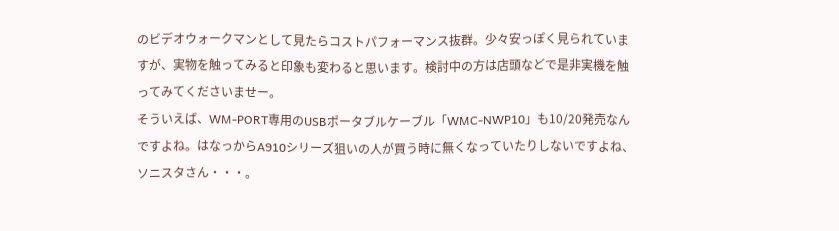のビデオウォークマンとして見たらコストパフォーマンス抜群。少々安っぽく見られていますが、実物を触ってみると印象も変わると思います。検討中の方は店頭などで是非実機を触ってみてくださいませー。
そういえば、WM-PORT専用のUSBポータブルケーブル「WMC-NWP10」も10/20発売なんですよね。はなっからA910シリーズ狙いの人が買う時に無くなっていたりしないですよね、ソニスタさん・・・。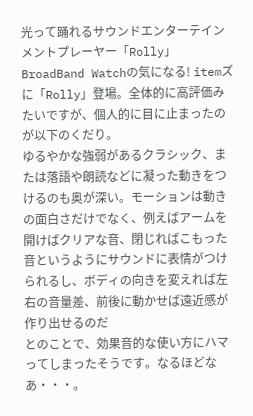光って踊れるサウンドエンターテインメントプレーヤー「Rolly」
BroadBand Watchの気になる! itemズに「Rolly」登場。全体的に高評価みたいですが、個人的に目に止まったのが以下のくだり。
ゆるやかな強弱があるクラシック、または落語や朗読などに凝った動きをつけるのも奥が深い。モーションは動きの面白さだけでなく、例えばアームを開けばクリアな音、閉じればこもった音というようにサウンドに表情がつけられるし、ボディの向きを変えれば左右の音量差、前後に動かせば遠近感が作り出せるのだ
とのことで、効果音的な使い方にハマってしまったそうです。なるほどなあ・・・。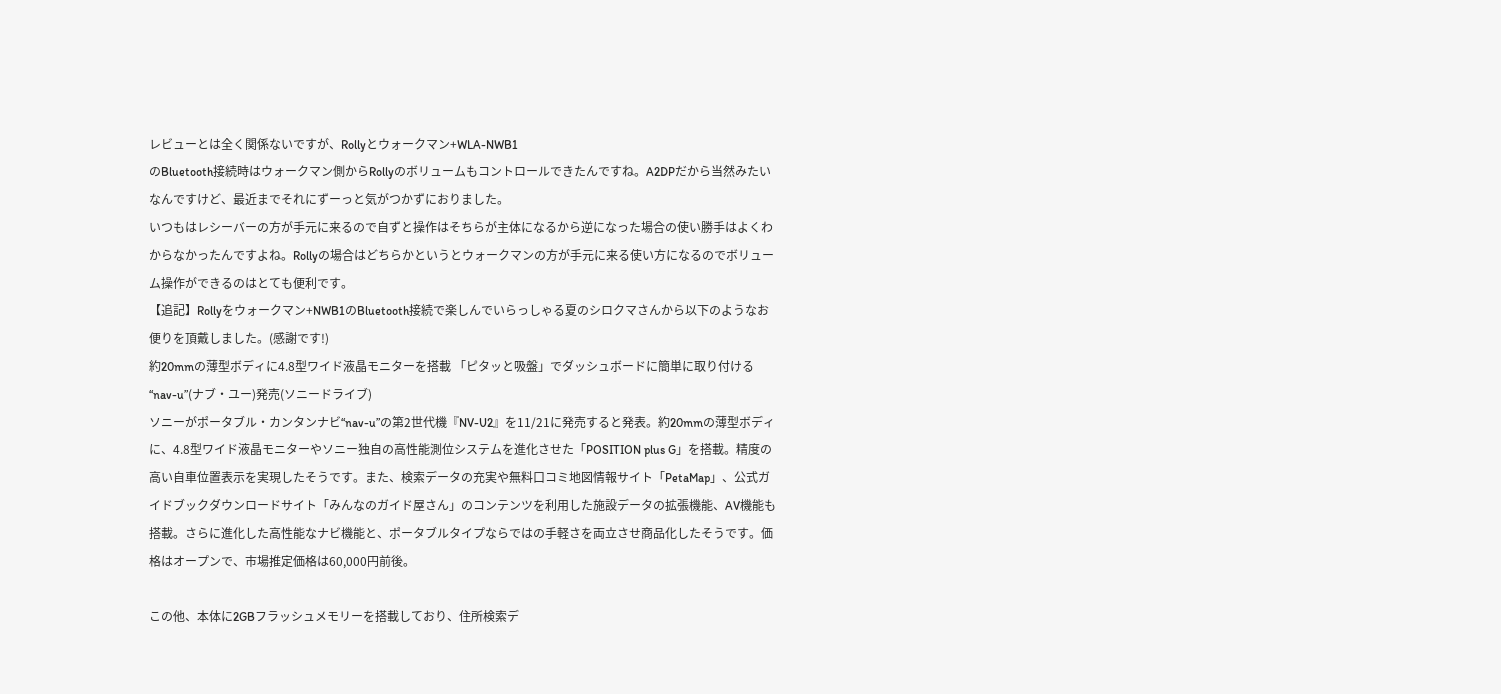レビューとは全く関係ないですが、Rollyとウォークマン+WLA-NWB1
のBluetooth接続時はウォークマン側からRollyのボリュームもコントロールできたんですね。A2DPだから当然みたいなんですけど、最近までそれにずーっと気がつかずにおりました。
いつもはレシーバーの方が手元に来るので自ずと操作はそちらが主体になるから逆になった場合の使い勝手はよくわからなかったんですよね。Rollyの場合はどちらかというとウォークマンの方が手元に来る使い方になるのでボリューム操作ができるのはとても便利です。
【追記】Rollyをウォークマン+NWB1のBluetooth接続で楽しんでいらっしゃる夏のシロクマさんから以下のようなお便りを頂戴しました。(感謝です!)
約20mmの薄型ボディに4.8型ワイド液晶モニターを搭載 「ピタッと吸盤」でダッシュボードに簡単に取り付ける“nav-u”(ナブ・ユー)発売(ソニードライブ)
ソニーがポータブル・カンタンナビ“nav-u”の第2世代機『NV-U2』を11/21に発売すると発表。約20mmの薄型ボディに、4.8型ワイド液晶モニターやソニー独自の高性能測位システムを進化させた「POSITION plus G」を搭載。精度の高い自車位置表示を実現したそうです。また、検索データの充実や無料口コミ地図情報サイト「PetaMap」、公式ガイドブックダウンロードサイト「みんなのガイド屋さん」のコンテンツを利用した施設データの拡張機能、AV機能も搭載。さらに進化した高性能なナビ機能と、ポータブルタイプならではの手軽さを両立させ商品化したそうです。価格はオープンで、市場推定価格は60,000円前後。

この他、本体に2GBフラッシュメモリーを搭載しており、住所検索デ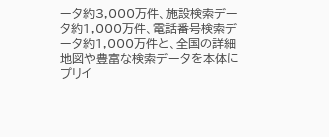ータ約3,000万件、施設検索データ約1,000万件、電話番号検索データ約1,000万件と、全国の詳細地図や豊富な検索データを本体にプリイ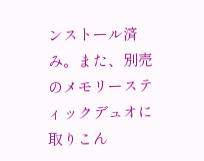ンストール済み。また、別売のメモリースティックデュオに取りこん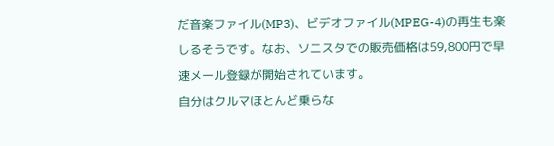だ音楽ファイル(MP3)、ビデオファイル(MPEG-4)の再生も楽しるそうです。なお、ソニスタでの販売価格は59,800円で早速メール登録が開始されています。
自分はクルマほとんど乗らな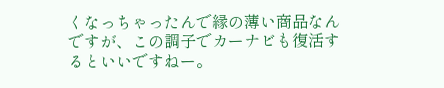くなっちゃったんで縁の薄い商品なんですが、この調子でカーナビも復活するといいですねー。